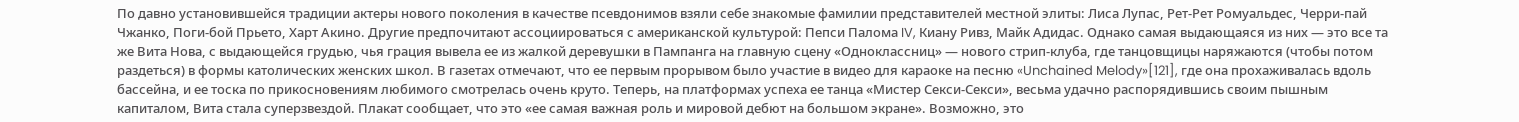По давно установившейся традиции актеры нового поколения в качестве псевдонимов взяли себе знакомые фамилии представителей местной элиты: Лиса Лупас, Рет-Рет Ромуальдес, Черри-пай Чжанко, Поги-бой Прьето, Харт Акино. Другие предпочитают ассоциироваться с американской культурой: Пепси Палома IV, Киану Ривз, Майк Адидас. Однако самая выдающаяся из них — это все та же Вита Нова, с выдающейся грудью, чья грация вывела ее из жалкой деревушки в Пампанга на главную сцену «Одноклассниц» — нового стрип-клуба, где танцовщицы наряжаются (чтобы потом раздеться) в формы католических женских школ. В газетах отмечают, что ее первым прорывом было участие в видео для караоке на песню «Unchained Melody»[121], где она прохаживалась вдоль бассейна, и ее тоска по прикосновениям любимого смотрелась очень круто. Теперь, на платформах успеха ее танца «Мистер Секси-Секси», весьма удачно распорядившись своим пышным капиталом, Вита стала суперзвездой. Плакат сообщает, что это «ее самая важная роль и мировой дебют на большом экране». Возможно, это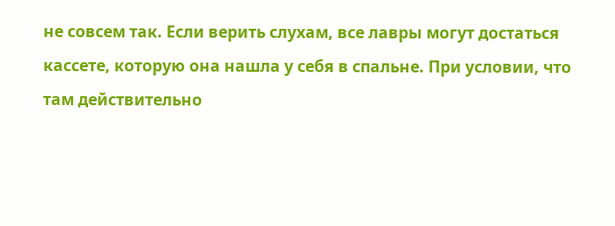не совсем так. Если верить слухам, все лавры могут достаться кассете, которую она нашла у себя в спальне. При условии, что там действительно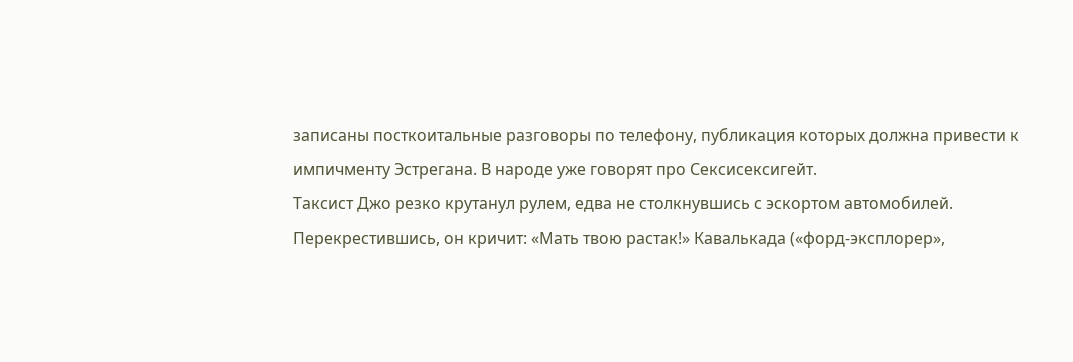записаны посткоитальные разговоры по телефону, публикация которых должна привести к импичменту Эстрегана. В народе уже говорят про Сексисексигейт.
Таксист Джо резко крутанул рулем, едва не столкнувшись с эскортом автомобилей. Перекрестившись, он кричит: «Мать твою растак!» Кавалькада («форд-эксплорер»,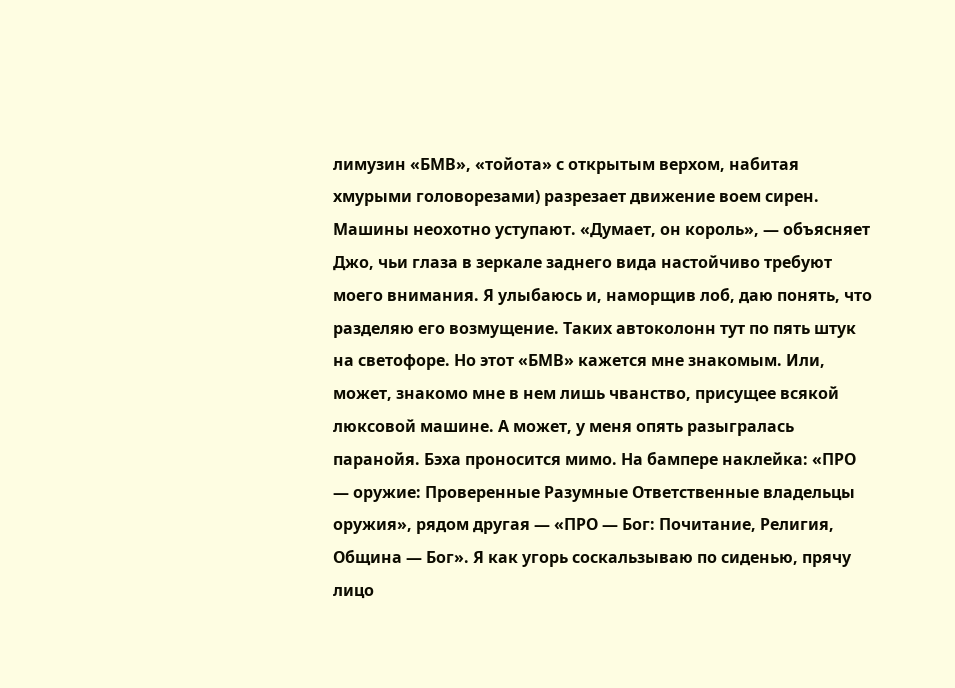лимузин «БМВ», «тойота» с открытым верхом, набитая хмурыми головорезами) разрезает движение воем сирен. Машины неохотно уступают. «Думает, он король», — объясняет Джо, чьи глаза в зеркале заднего вида настойчиво требуют моего внимания. Я улыбаюсь и, наморщив лоб, даю понять, что разделяю его возмущение. Таких автоколонн тут по пять штук на светофоре. Но этот «БМВ» кажется мне знакомым. Или, может, знакомо мне в нем лишь чванство, присущее всякой люксовой машине. А может, у меня опять разыгралась паранойя. Бэха проносится мимо. На бампере наклейка: «ПРО — оружие: Проверенные Разумные Ответственные владельцы оружия», рядом другая — «ПРО — Бог: Почитание, Религия, Община — Бог». Я как угорь соскальзываю по сиденью, прячу лицо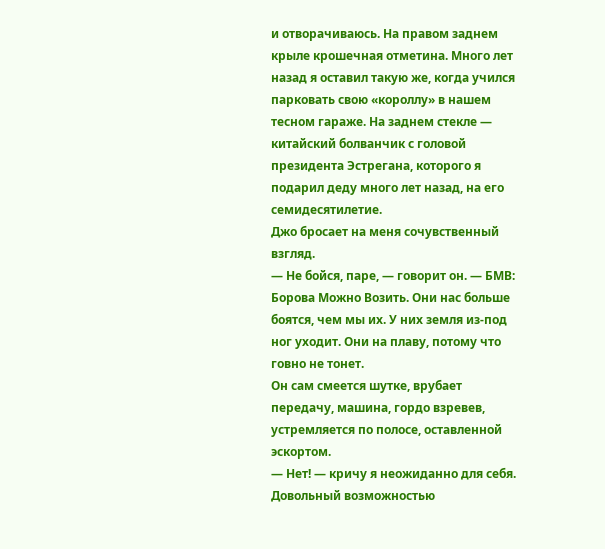и отворачиваюсь. На правом заднем крыле крошечная отметина. Много лет назад я оставил такую же, когда учился парковать свою «короллу» в нашем тесном гараже. На заднем стекле — китайский болванчик с головой президента Эстрегана, которого я подарил деду много лет назад, на его семидесятилетие.
Джо бросает на меня сочувственный взгляд.
— Не бойся, паре, — говорит он. — БМВ: Борова Можно Возить. Они нас больше боятся, чем мы их. У них земля из-под ног уходит. Они на плаву, потому что говно не тонет.
Он сам смеется шутке, врубает передачу, машина, гордо взревев, устремляется по полосе, оставленной эскортом.
— Нет! — кричу я неожиданно для себя.
Довольный возможностью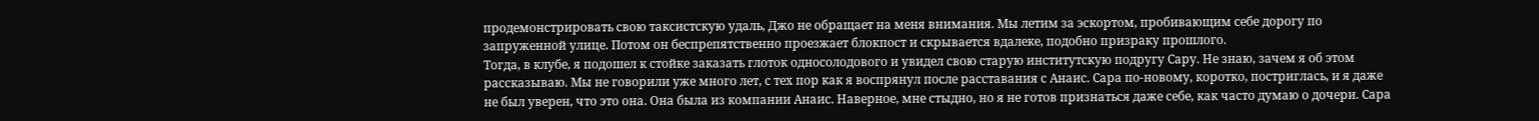продемонстрировать свою таксистскую удаль, Джо не обращает на меня внимания. Мы летим за эскортом, пробивающим себе дорогу по запруженной улице. Потом он беспрепятственно проезжает блокпост и скрывается вдалеке, подобно призраку прошлого.
Тогда, в клубе, я подошел к стойке заказать глоток односолодового и увидел свою старую институтскую подругу Сару. Не знаю, зачем я об этом рассказываю. Мы не говорили уже много лет, с тех пор как я воспрянул после расставания с Анаис. Сара по-новому, коротко, постриглась, и я даже не был уверен, что это она. Она была из компании Анаис. Наверное, мне стыдно, но я не готов признаться даже себе, как часто думаю о дочери. Сара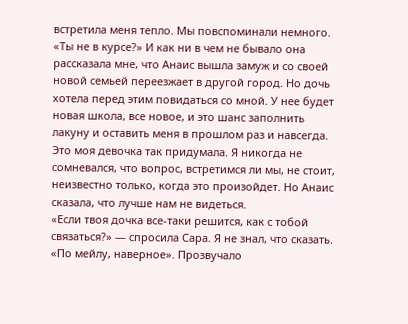встретила меня тепло. Мы повспоминали немного. «Ты не в курсе?» И как ни в чем не бывало она рассказала мне, что Анаис вышла замуж и со своей новой семьей переезжает в другой город. Но дочь хотела перед этим повидаться со мной. У нее будет новая школа, все новое, и это шанс заполнить лакуну и оставить меня в прошлом раз и навсегда. Это моя девочка так придумала. Я никогда не сомневался, что вопрос, встретимся ли мы, не стоит, неизвестно только, когда это произойдет. Но Анаис сказала, что лучше нам не видеться.
«Если твоя дочка все-таки решится, как с тобой связаться?» — спросила Сара. Я не знал, что сказать. «По мейлу, наверное». Прозвучало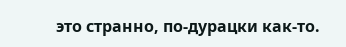это странно, по-дурацки как-то.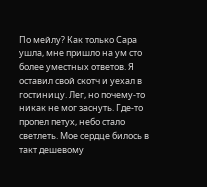По мейлу? Как только Сара ушла, мне пришло на ум сто более уместных ответов. Я оставил свой скотч и уехал в гостиницу. Лег, но почему-то никак не мог заснуть. Где-то пропел петух, небо стало светлеть. Мое сердце билось в такт дешевому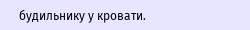будильнику у кровати.